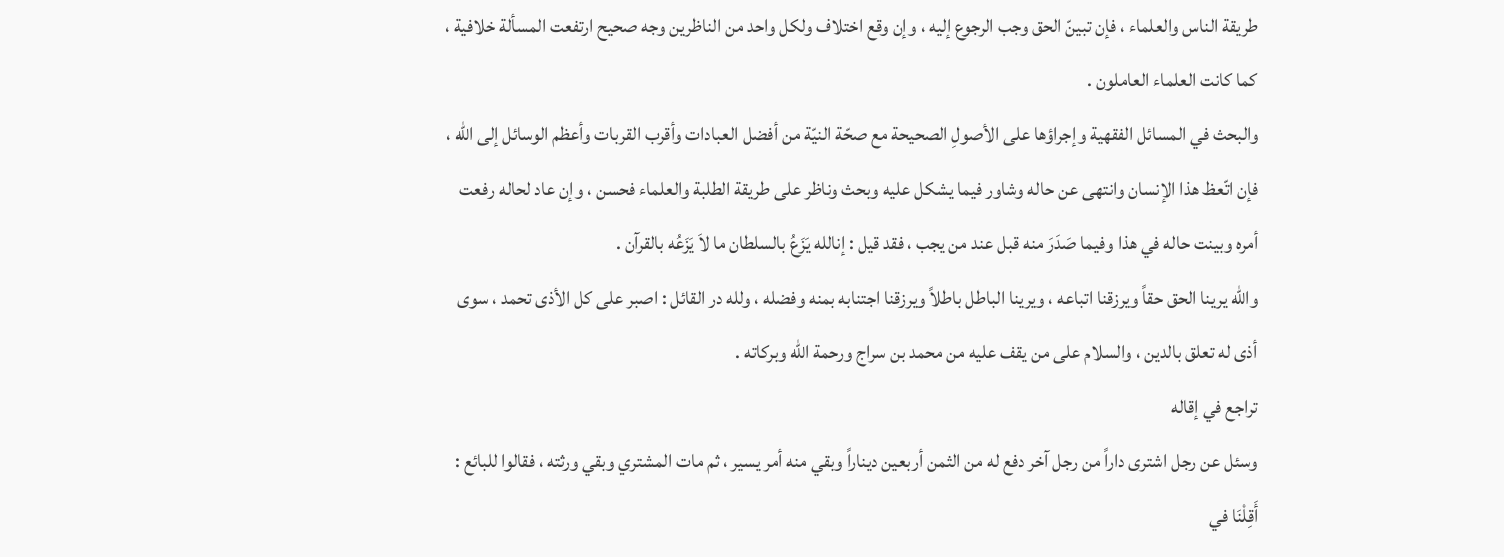طريقة الناس والعلماء ، فإن تبينّ الحق وجب الرجوع إليه ، وإن وقع اختلاف ولكل واحد من الناظرين وجه صحيح ارتفعت المسألة خلافية ، كما كانت العلماء العاملون .
والبحث في المسائل الفقهية وإجراؤها على الأصولِ الصحيحة مع صحّة النيّة من أفضل العبادات وأقرب القربات وأعظم الوسائل إلى الله ، فإن اتّعظ هذا الإنسان وانتهى عن حاله وشاور فيما يشكل عليه وبحث وناظر على طريقة الطلبة والعلماء فحسن ، وإن عاد لحاله رفعت أمره وبينت حاله في هذا وفيما صَدَرَ منه قبل عند من يجب ، فقد قيل : إنالله يَزَعُ بالسلطان ما لاَ يَزَعُه بالقرآن .
والله يرينا الحق حقاً ويرزقنا اتباعه ، ويرينا الباطل باطلاً ويرزقنا اجتنابه بمنه وفضله ، ولله در القائل : اصبر على كل الأذى تحمد ، سوى أذى له تعلق بالدين ، والسلام على من يقف عليه من محمد بن سراج ورحمة الله وبركاته .
تراجع في إقاله
وسئل عن رجل اشترى داراً من رجل آخر دفع له من الثمن أربعين ديناراً وبقي منه أمر يسير ، ثم مات المشتري وبقي ورثته ، فقالوا للبائع : أَقِلْنَا في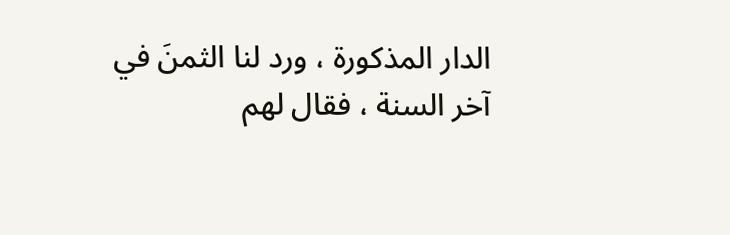الدار المذكورة ، ورد لنا الثمنَ في آخر السنة ، فقال لهم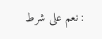: نعم على شرط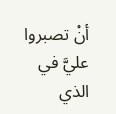أنْ تصبروا عليَّ في الذي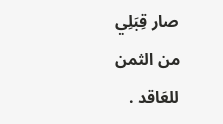صار قِبَلِي من الثمن للعَاقد .